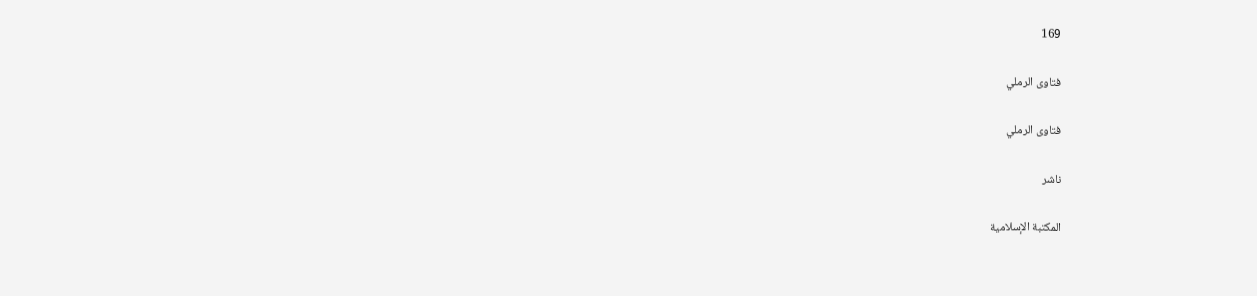169

فتاوى الرملي

فتاوى الرملي

ناشر

المكتبة الإسلامية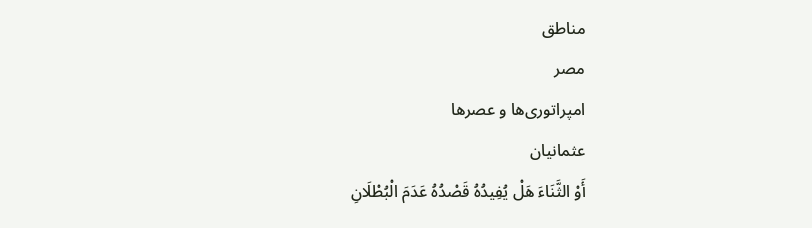مناطق
مصر
امپراتوری‌ها و عصرها
عثمانیان
أَوْ الثَّنَاءَ هَلْ يُفِيدُهُ قَصْدُهُ عَدَمَ الْبُطْلَانِ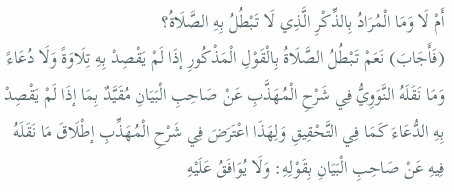أَمْ لَا وَمَا الْمُرَادُ بِالذِّكْرِ الَّذِي لَا تَبْطُلُ بِهِ الصَّلَاةُ؟
(فَأَجَابَ) نَعَمْ تَبْطُلُ الصَّلَاةُ بِالْقَوْلِ الْمَذْكُورِ إذَا لَمْ يَقْصِدْ بِهِ تِلَاوَةً وَلَا دُعَاءً وَمَا نَقَلَهُ النَّوَوِيُّ فِي شَرْحِ الْمُهَذَّبِ عَنْ صَاحِبِ الْبَيَانِ مُقَيَّدٌ بِمَا إذَا لَمْ يَقْصِدْ بِهِ الدُّعَاءَ كَمَا فِي التَّحْقِيقِ وَلِهَذَا اعْتَرَضَ فِي شَرْحِ الْمُهَذِّبِ إطْلَاقَ مَا نَقَلَهُ فِيهِ عَنْ صَاحِبِ الْبَيَانِ بِقَوْلِهِ: وَلَا يُوَافَقُ عَلَيْهِ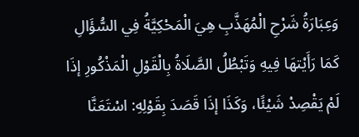وَعِبَارَةُ شَرْحِ الْمُهَذَّبِ هِيَ الْمَحْكِيَّةُ فِي السُّؤَالِ كَمَا رَأَيْتهَا فِيهِ وَتَبْطُلُ الصَّلَاةُ بِالْقَوْلِ الْمَذْكُورِ إذَا لَمْ يَقْصِدْ شَيْئًا، وَكَذَا إذَا قَصَدَ بِقَوْلِهِ: اسْتَعَنَّا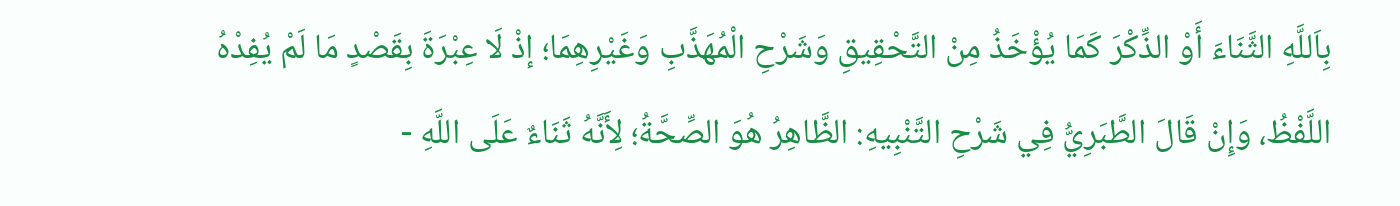بِاَللَّهِ الثَّنَاءَ أَوْ الذِّكْرَ كَمَا يُؤْخَذُ مِنْ التَّحْقِيقِ وَشَرْحِ الْمُهَذَّبِ وَغَيْرِهِمَا؛ إذْ لَا عِبْرَةَ بِقَصْدٍ مَا لَمْ يُفِدْهُ اللَّفْظُ، وَإِنْ قَالَ الطَّبَرِيُّ فِي شَرْحِ التَّنْبِيهِ: الظَّاهِرُ هُوَ الصِّحَّةُ؛ لِأَنَّهُ ثَنَاءٌ عَلَى اللَّهِ -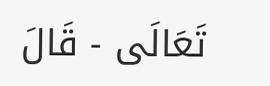تَعَالَى - قَالَ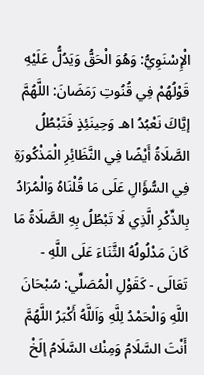الْإِسْنَوِيُّ: وَهُوَ الْحَقُّ وَيَدُلُّ عَلَيْهِ قَوْلُهُمْ فِي قُنُوتِ رَمَضَانَ: اللَّهُمَّ إيَّاكَ نَعْبُدُ اهـ وَحِينَئِذٍ فَتَبْطُلُ الصَّلَاةُ أَيْضًا فِي النَّظَائِرِ الْمَذْكُورَةِ فِي السُّؤَالِ عَلَى مَا قُلْنَاهُ وَالْمُرَادُ بِالذِّكْرِ الَّذِي لَا تَبْطُلُ بِهِ الصَّلَاةُ مَا كَانَ مَدْلُولُهُ الثَّنَاءَ عَلَى اللَّهِ - تَعَالَى - كَقَوْلِ الْمُصَلِّي: سُبْحَانَ اللَّهِ وَالْحَمْدُ لِلَّهِ وَاَللَّهُ أَكْبَرُ اللَّهُمَّ أَنْتَ السَّلَامُ وَمِنْك السَّلَامُ إلَخْ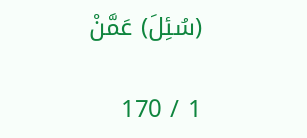(سُئِلَ) عَمَّنْ

1 / 170